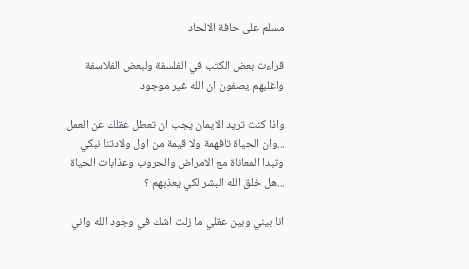مسلم على حافة الالحاد

قراءت بعض الكتب في الفلسفة ولبعض الفلاسفة واغلبهم يصفون ان الله غير موجود

واذا كنت تريد الايمان يجب ان تعطل عقلك عن العمل ...وان الحياة تافهمة ولا قيمة من اول ولادتنا نبكي وتبدا المعاناة مع الامراض والحروب وعذابات الحياة ...هل خلق الله البشر لكي يعذبهم ؟

انا بيني وبين عقلي ما زلت اشك في وجود الله واني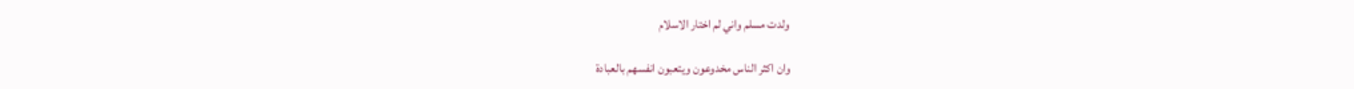ولدت مسلم واني لم اختار الاسلام

وان اكثر الناس مخدوعون ويتعبون انفسهم بالعبادة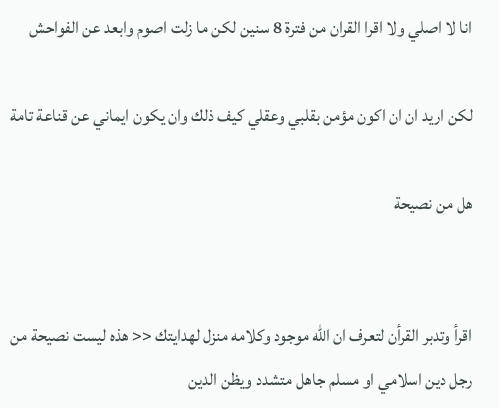انا لا اصلي ولا اقرا القران من فترة 8 سنين لكن ما زلت اصوم وابعد عن الفواحش

لكن اريد ان ان اكون مؤمن بقلبي وعقلي كيف ذلك وان يكون ايماني عن قناعة تامة

هل من نصيحة


اقرأ وتدبر القرأن لتعرف ان الله موجود وكلامه منزل لهدايتك << هذه ليست نصيحة من رجل دين اسلامي او مسلم جاهل متشدد ويظن الدين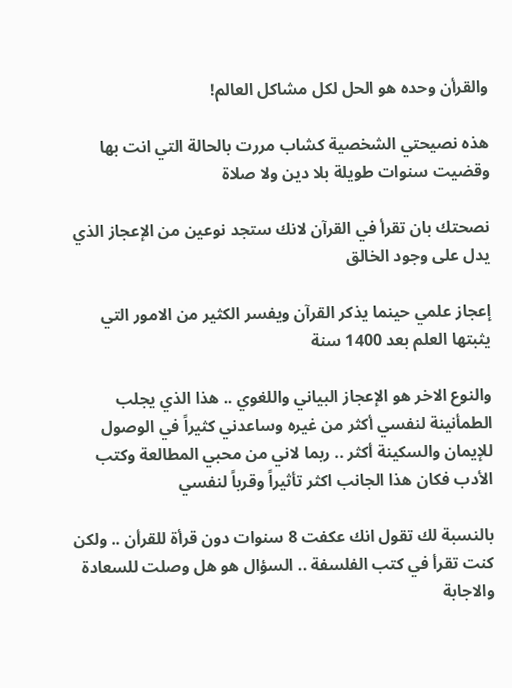والقرأن وحده هو الحل لكل مشاكل العالم!

هذه نصيحتي الشخصية كشاب مررت بالحالة التي انت بها وقضيت سنوات طويلة بلا دين ولا صلاة

نصحتك بان تقرأ في القرآن لانك ستجد نوعين من الإعجاز الذي يدل على وجود الخالق

إعجاز علمي حينما يذكر القرآن ويفسر الكثير من الامور التي يثبتها العلم بعد 1400 سنة

والنوع الاخر هو الإعجاز البياني واللغوي .. هذا الذي يجلب الطمأنينة لنفسي أكثر من غيره وساعدني كثيراً في الوصول للإيمان والسكينة أكثر .. ربما لاني من محبي المطالعة وكتب الأدب فكان هذا الجانب اكثر تأثيراً وقرباً لنفسي

بالنسبة لك تقول انك عكفت 8 سنوات دون قرأة للقرأن .. ولكن كنت تقرأ في كتب الفلسفة .. السؤال هو هل وصلت للسعادة والاجابة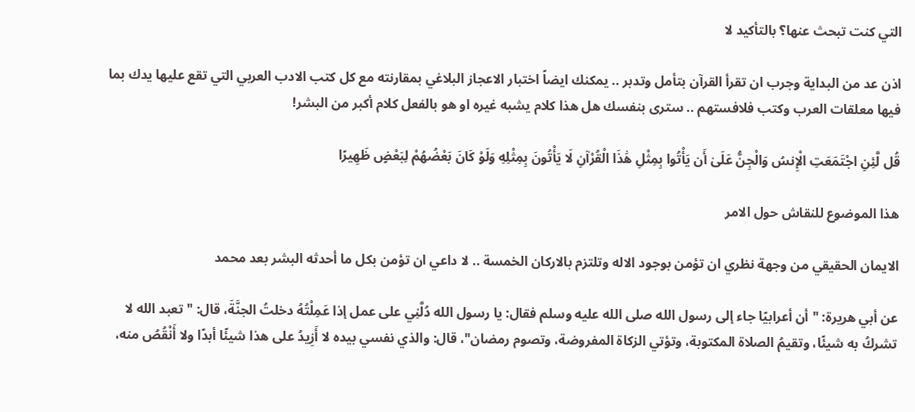التي كنت تبحث عنها؟ بالتأكيد لا

اذن عد من البداية وجرب ان تقرأ القرآن بتأمل وتدبر .. يمكنك ايضاً اختبار الاعجاز البلاغي بمقارنته مع كل كتب الادب العربي التي تقع عليها يدك بما فيها معلقات العرب وكتب فلافستهم .. سترى بنفسك هل هذا كلام يشبه غيره او هو بالفعل كلام أكبر من البشر!

قُل لَّئِنِ اجْتَمَعَتِ الْإِنسُ وَالْجِنُّ عَلَىٰ أَن يَأْتُوا بِمِثْلِ هَٰذَا الْقُرْآنِ لَا يَأْتُونَ بِمِثْلِهِ وَلَوْ كَانَ بَعْضُهُمْ لِبَعْضٍ ظَهِيرًا

هذا الموضوع للنقاش حول الامر

الايمان الحقيقي من وجهة نظري ان تؤمن بوجود الاله وتلتزم بالاركان الخمسة .. لا داعي ان تؤمن بكل ما أحدثه البشر بعد محمد

عن أبي هريرة: "أن أعرابيًا جاء إلى رسول الله صلى الله عليه وسلم فقال: يا رسول الله دُلَّنِي على عمل إذا عَمِلْتُهُ دخلتُ الجنَّةَ، قال: "تعبد الله لا تشركُ به شيئًا، وتقيمُ الصلاة المكتوبة، وتؤتي الزكاة المفروضة، وتصوم رمضان"، قال: والذي نفسي بيده لا أَزِيدُ على هذا شيئًا أبدًا ولا أَنْقُصُ منه،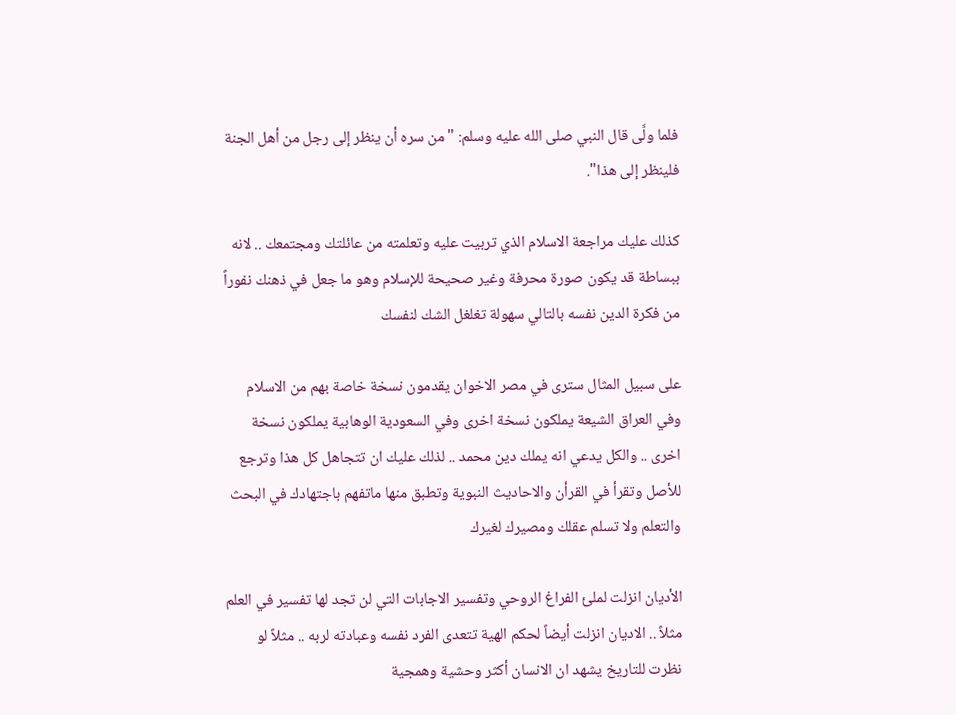فلما ولَّى قال النبي صلى الله عليه وسلم: "من سره أن ينظر إلى رجل من أهل الجنة فلينظر إلى هذا".

كذلك عليك مراجعة الاسلام الذي تربيت عليه وتعلمته من عائلتك ومجتمعك .. لانه ببساطة قد يكون صورة محرفة وغير صحيحة للإسلام وهو ما جعل في ذهنك نفوراً من فكرة الدين نفسه بالتالي سهولة تغلغل الشك لنفسك

على سبيل المثال سترى في مصر الاخوان يقدمون نسخة خاصة بهم من الاسلام وفي العراق الشيعة يملكون نسخة اخرى وفي السعودية الوهابية يملكون نسخة اخرى .. والكل يدعي انه يملك دين محمد .. لذلك عليك ان تتجاهل كل هذا وترجع للأصل وتقرأ في القرأن والاحاديث النبوية وتطبق منها ماتفهم باجتهادك في البحث والتعلم ولا تسلم عقلك ومصيرك لغيرك

الأديان انزلت لملئ الفراغ الروحي وتفسير الاجابات التي لن تجد لها تفسير في العلم مثلاً .. الاديان انزلت أيضاً لحكم الهية تتعدى الفرد نفسه وعبادته لربه .. مثلاً لو نظرت للتاريخ يشهد ان الانسان أكثر وحشية وهمجية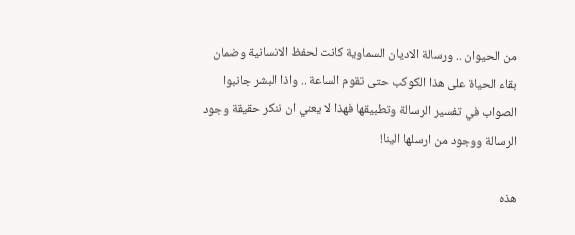من الحيوان .. ورسالة الاديان السماوية كانت لحفظ الانسانية وضمان بقاء الحياة على هذا الكوكب حتى تقوم الساعة .. واذا البشر جانبوا الصواب في تفسير الرسالة وتطبيقها فهذا لا يعني ان ننكر حقيقة وجود الرسالة ووجود من ارسلها الينا!

هذه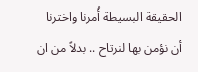الحقيقة البسيطة أُمرنا واخترنا أن نؤمن بها لنرتاح .. بدلاً من ان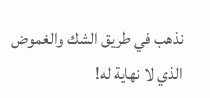نذهب في طريق الشك والغموض الذي لا نهاية له!